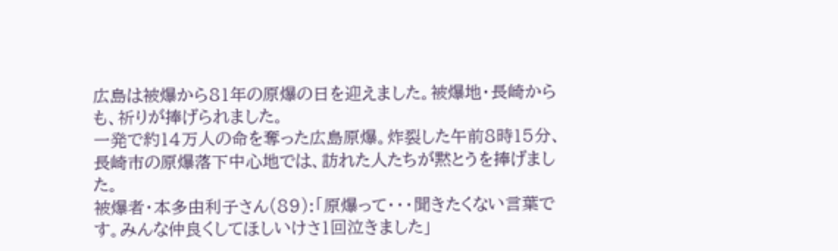広島は被爆から81年の原爆の日を迎えました。被爆地・長崎からも、祈りが捧げられました。
一発で約14万人の命を奪った広島原爆。炸裂した午前8時15分、長崎市の原爆落下中心地では、訪れた人たちが黙とうを捧げました。
被爆者・本多由利子さん(89):「原爆って・・・聞きたくない言葉です。みんな仲良くしてほしいけさ1回泣きました」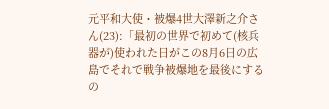元平和大使・被爆4世大澤新之介さん(23):「最初の世界で初めて(核兵器が)使われた日がこの8月6日の広島でそれで戦争被爆地を最後にするの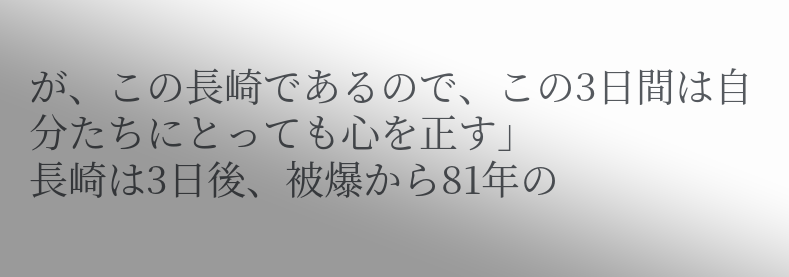が、この長崎であるので、この3日間は自分たちにとっても心を正す」
長崎は3日後、被爆から81年の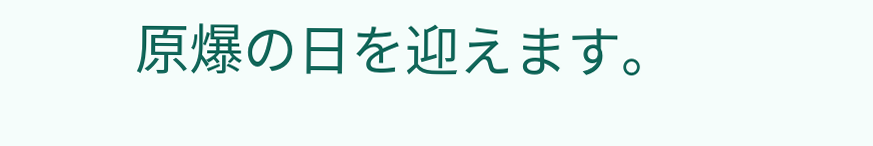原爆の日を迎えます。